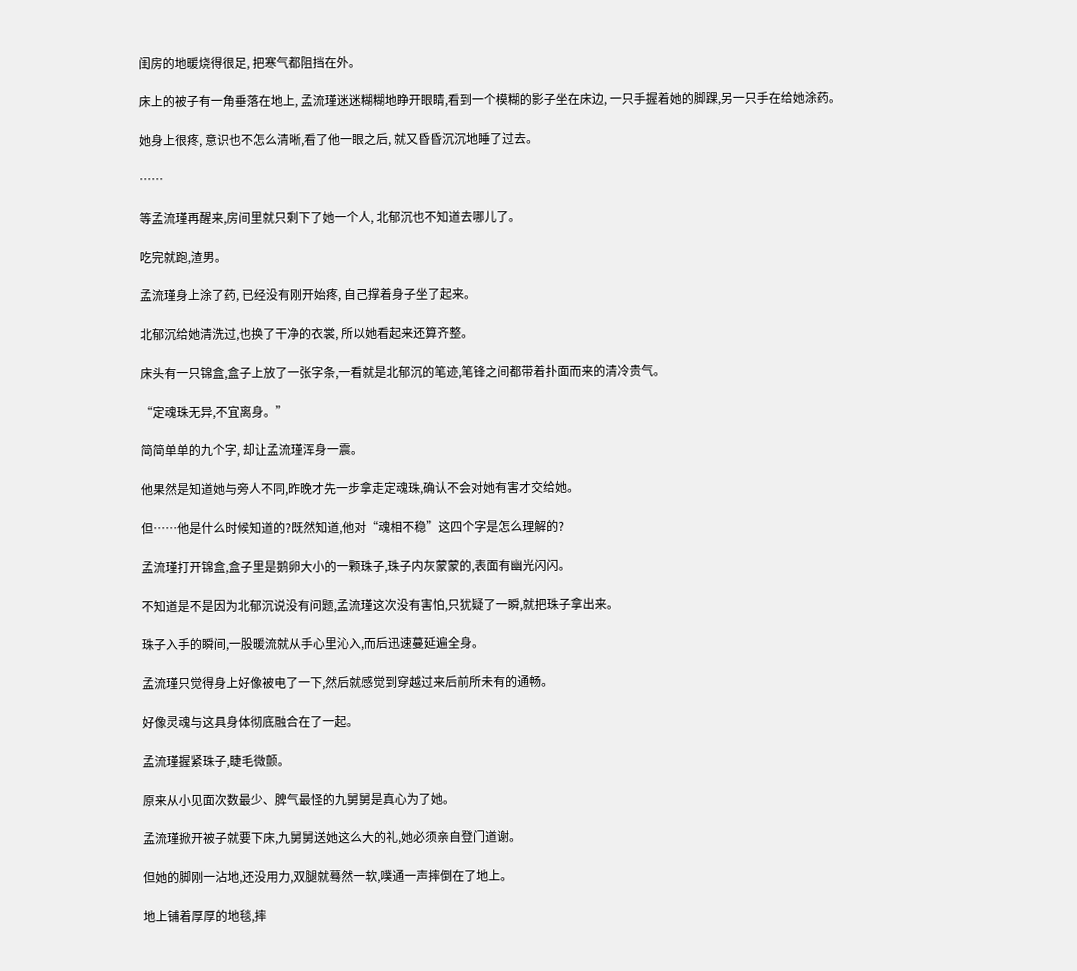闺房的地暖烧得很足, 把寒气都阻挡在外。

床上的被子有一角垂落在地上, 孟流瑾迷迷糊糊地睁开眼睛,看到一个模糊的影子坐在床边, 一只手握着她的脚踝,另一只手在给她涂药。

她身上很疼, 意识也不怎么清晰,看了他一眼之后, 就又昏昏沉沉地睡了过去。

……

等孟流瑾再醒来,房间里就只剩下了她一个人, 北郁沉也不知道去哪儿了。

吃完就跑,渣男。

孟流瑾身上涂了药, 已经没有刚开始疼, 自己撑着身子坐了起来。

北郁沉给她清洗过,也换了干净的衣裳, 所以她看起来还算齐整。

床头有一只锦盒,盒子上放了一张字条,一看就是北郁沉的笔迹,笔锋之间都带着扑面而来的清冷贵气。

“定魂珠无异,不宜离身。”

简简单单的九个字, 却让孟流瑾浑身一震。

他果然是知道她与旁人不同,昨晚才先一步拿走定魂珠,确认不会对她有害才交给她。

但……他是什么时候知道的?既然知道,他对“魂相不稳”这四个字是怎么理解的?

孟流瑾打开锦盒,盒子里是鹅卵大小的一颗珠子,珠子内灰蒙蒙的,表面有幽光闪闪。

不知道是不是因为北郁沉说没有问题,孟流瑾这次没有害怕,只犹疑了一瞬,就把珠子拿出来。

珠子入手的瞬间,一股暖流就从手心里沁入,而后迅速蔓延遍全身。

孟流瑾只觉得身上好像被电了一下,然后就感觉到穿越过来后前所未有的通畅。

好像灵魂与这具身体彻底融合在了一起。

孟流瑾握紧珠子,睫毛微颤。

原来从小见面次数最少、脾气最怪的九舅舅是真心为了她。

孟流瑾掀开被子就要下床,九舅舅送她这么大的礼,她必须亲自登门道谢。

但她的脚刚一沾地,还没用力,双腿就蓦然一软,噗通一声摔倒在了地上。

地上铺着厚厚的地毯,摔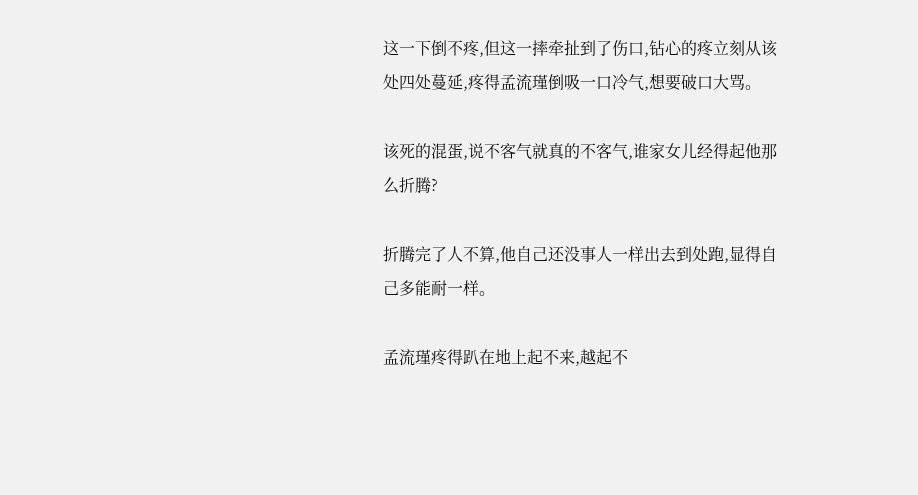这一下倒不疼,但这一摔牵扯到了伤口,钻心的疼立刻从该处四处蔓延,疼得孟流瑾倒吸一口冷气,想要破口大骂。

该死的混蛋,说不客气就真的不客气,谁家女儿经得起他那么折腾?

折腾完了人不算,他自己还没事人一样出去到处跑,显得自己多能耐一样。

孟流瑾疼得趴在地上起不来,越起不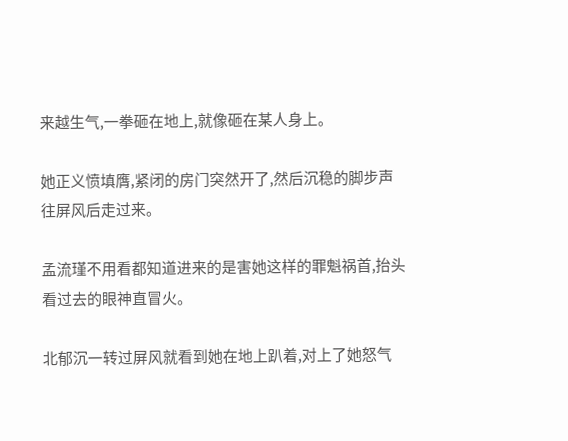来越生气,一拳砸在地上,就像砸在某人身上。

她正义愤填膺,紧闭的房门突然开了,然后沉稳的脚步声往屏风后走过来。

孟流瑾不用看都知道进来的是害她这样的罪魁祸首,抬头看过去的眼神直冒火。

北郁沉一转过屏风就看到她在地上趴着,对上了她怒气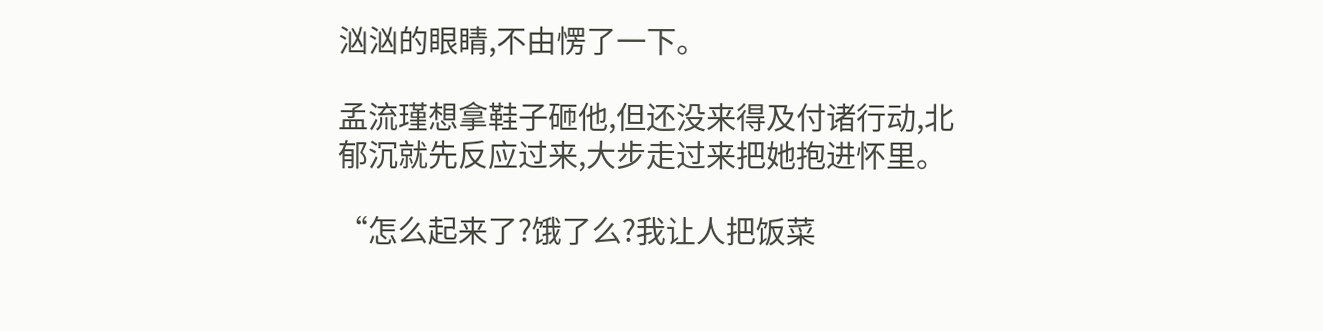汹汹的眼睛,不由愣了一下。

孟流瑾想拿鞋子砸他,但还没来得及付诸行动,北郁沉就先反应过来,大步走过来把她抱进怀里。

“怎么起来了?饿了么?我让人把饭菜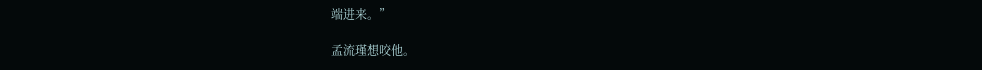端进来。”

孟流瑾想咬他。